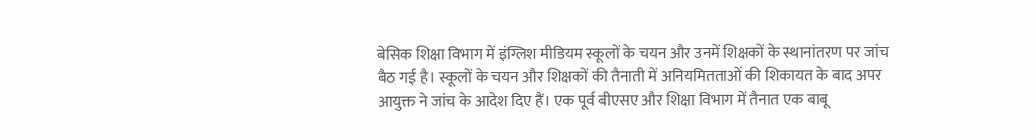बेसिक शिक्षा विभाग में इंग्लिश मीडियम स्कूलों के चयन और उनमें शिक्षकों के स्थानांतरण पर जांच बैठ गई है। स्कूलों के चयन और शिक्षकों की तैनाती में अनियमितताओं की शिकायत के बाद अपर आयुक्त ने जांच के आदेश दिए हैं। एक पूर्व बीएसए और शिक्षा विभाग में तैनात एक बाबू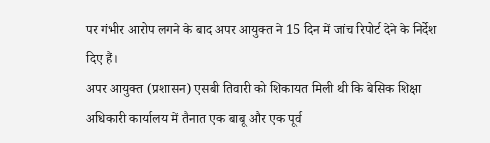पर गंभीर आरोप लगने के बाद अपर आयुक्त ने 15 दिन में जांच रिपोर्ट देने के निर्देश दिए हैं।
अपर आयुक्त (प्रशासन) एसबी तिवारी को शिकायत मिली थी कि बेसिक शिक्षा अधिकारी कार्यालय में तैनात एक बाबू और एक पूर्व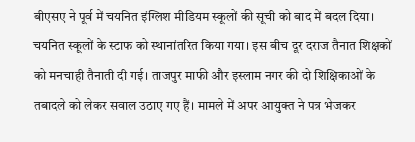बीएसए ने पूर्व में चयनित इंग्लिश मीडियम स्कूलों की सूची को बाद में बदल दिया। चयनित स्कूलों के स्टाफ को स्थानांतरित किया गया। इस बीच दूर दराज तैनात शिक्षकों को मनचाही तैनाती दी गई। ताजपुर माफी और इस्लाम नगर की दो शिक्षिकाओं के तबादले को लेकर सवाल उठाए गए हैं। मामले में अपर आयुक्त ने पत्र भेजकर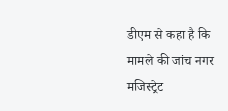डीएम से कहा है कि मामले की जांच नगर मजिस्ट्रेट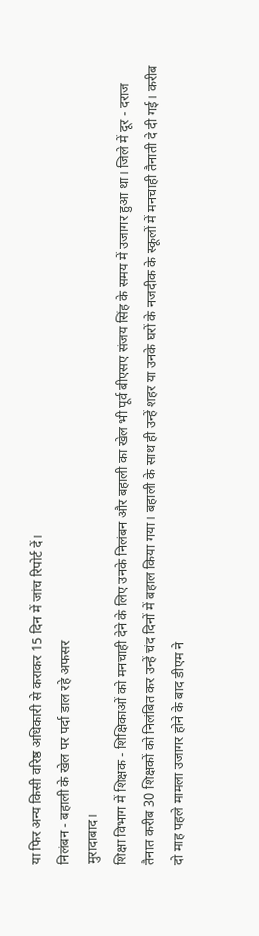या फिर अन्य किसी वरिष्ठ अधिकारी से कराकर 15 दिन में जांच रिपोर्ट दें।
निलंबन - बहाली के खेल पर पर्दा डाल रहे अफसर
मुरादाबाद।
शिक्षा विभाग में शिक्षक - शिक्षिकाओं को मनचाही देने के लिए उनके निलंबन और बहाली का खेल भी पूर्व बीएसए संजय सिंह के समय में उजागर हुआ था। जिले में दूर - दराज तैनात करीब 30 शिक्षकों को निलंबित कर उन्हें चंद दिनों में बहाल किया गया। बहाली के साथ ही उन्हें शहर या उनके घरों के नजदीक के स्कूलों में मनचाही तैनाती दे दी गई। करीब दो माह पहले मामला उजागर होने के बाद डीएम ने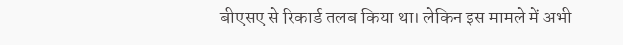बीएसए से रिकार्ड तलब किया था। लेकिन इस मामले में अभी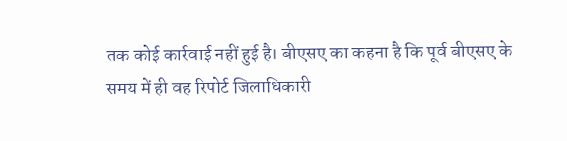तक कोई कार्रवाई नहीं हुई है। बीएसए का कहना है कि पूर्व बीएसए के समय में ही वह रिपोर्ट जिलाधिकारी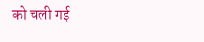को चली गई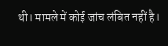थी। मामले में कोई जांच लंबित नहीं है।